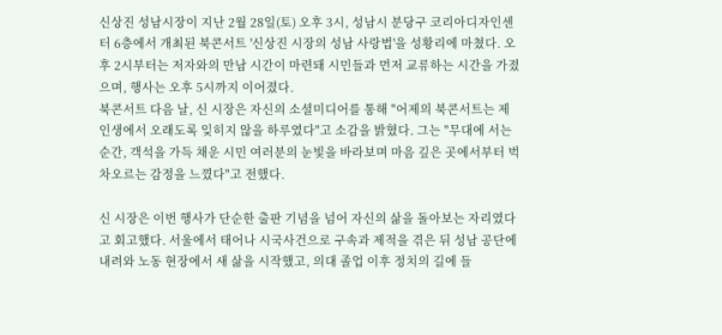신상진 성남시장이 지난 2월 28일(토) 오후 3시, 성남시 분당구 코리아디자인센터 6층에서 개최된 북콘서트 '신상진 시장의 성남 사랑법'을 성황리에 마쳤다. 오후 2시부터는 저자와의 만남 시간이 마련돼 시민들과 먼저 교류하는 시간을 가졌으며, 행사는 오후 5시까지 이어졌다.
북콘서트 다음 날, 신 시장은 자신의 소셜미디어를 통해 "어제의 북콘서트는 제 인생에서 오래도록 잊히지 않을 하루였다"고 소감을 밝혔다. 그는 "무대에 서는 순간, 객석을 가득 채운 시민 여러분의 눈빛을 바라보며 마음 깊은 곳에서부터 벅차오르는 감정을 느꼈다"고 전했다.

신 시장은 이번 행사가 단순한 출판 기념을 넘어 자신의 삶을 돌아보는 자리였다고 회고했다. 서울에서 태어나 시국사건으로 구속과 제적을 겪은 뒤 성남 공단에 내려와 노동 현장에서 새 삶을 시작했고, 의대 졸업 이후 정치의 길에 들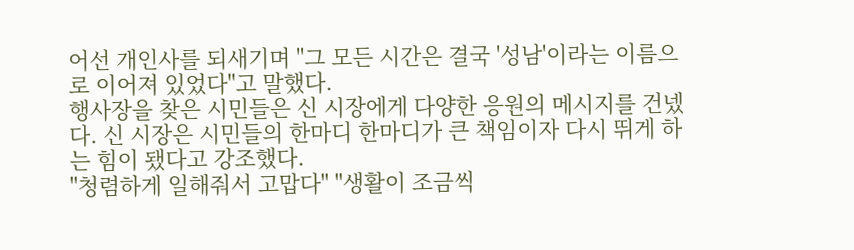어선 개인사를 되새기며 "그 모든 시간은 결국 '성남'이라는 이름으로 이어져 있었다"고 말했다.
행사장을 찾은 시민들은 신 시장에게 다양한 응원의 메시지를 건넸다. 신 시장은 시민들의 한마디 한마디가 큰 책임이자 다시 뛰게 하는 힘이 됐다고 강조했다.
"청렴하게 일해줘서 고맙다" "생활이 조금씩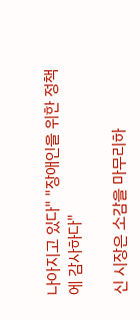나아지고 있다" "장애인을 위한 정책에 감사하다"

신 시장은 소감을 마무리하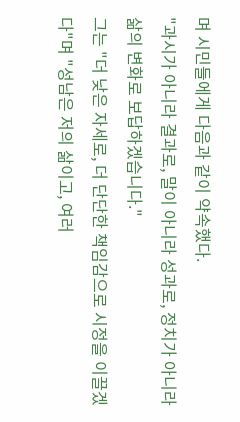며 시민들에게 다음과 같이 약속했다.
"과시가 아니라 결과로, 말이 아니라 성과로, 정치가 아니라 삶의 변화로 보답하겠습니다."
그는 "더 낮은 자세로, 더 단단한 책임감으로 시정을 이끌겠다"며 "성남은 저의 삶이고, 여러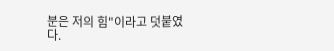분은 저의 힘"이라고 덧붙였다.